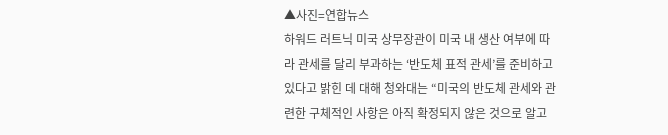▲사진=연합뉴스
하워드 러트닉 미국 상무장관이 미국 내 생산 여부에 따라 관세를 달리 부과하는 ‘반도체 표적 관세’를 준비하고 있다고 밝힌 데 대해 청와대는 “미국의 반도체 관세와 관련한 구체적인 사항은 아직 확정되지 않은 것으로 알고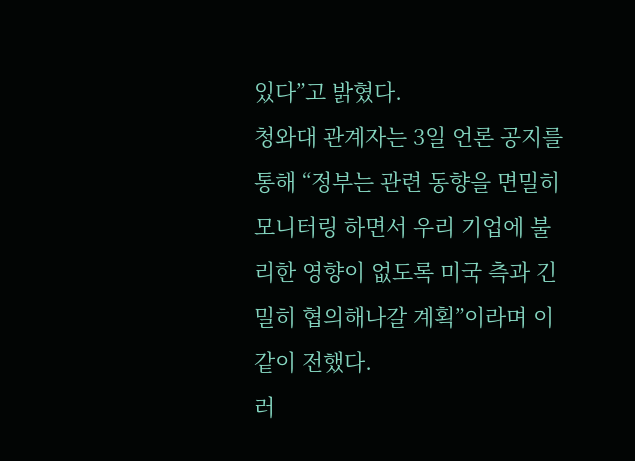있다”고 밝혔다.
청와대 관계자는 3일 언론 공지를 통해 “정부는 관련 동향을 면밀히 모니터링 하면서 우리 기업에 불리한 영향이 없도록 미국 측과 긴밀히 협의해나갈 계획”이라며 이같이 전했다.
러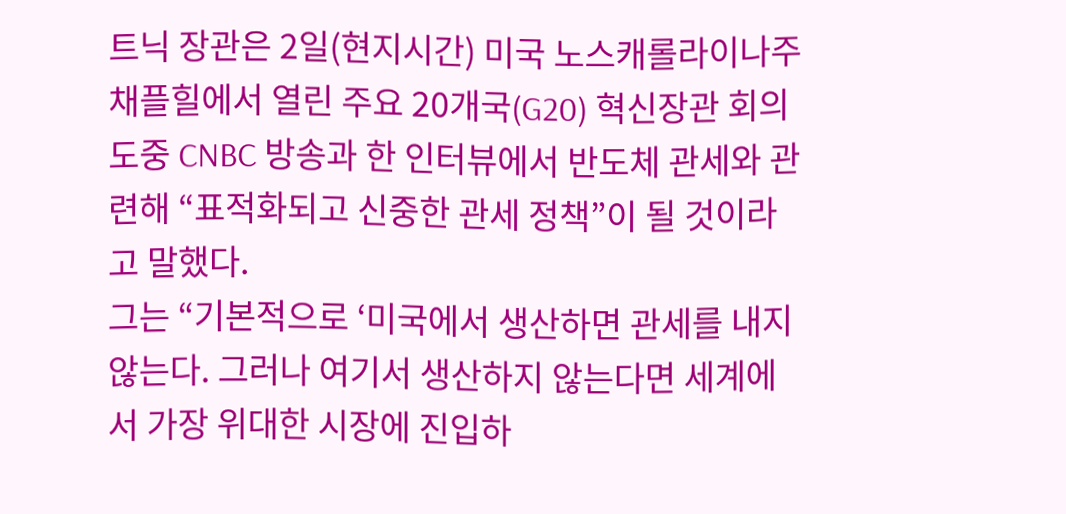트닉 장관은 2일(현지시간) 미국 노스캐롤라이나주 채플힐에서 열린 주요 20개국(G20) 혁신장관 회의 도중 CNBC 방송과 한 인터뷰에서 반도체 관세와 관련해 “표적화되고 신중한 관세 정책”이 될 것이라고 말했다.
그는 “기본적으로 ‘미국에서 생산하면 관세를 내지 않는다. 그러나 여기서 생산하지 않는다면 세계에서 가장 위대한 시장에 진입하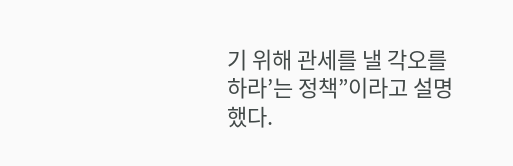기 위해 관세를 낼 각오를 하라’는 정책”이라고 설명했다.